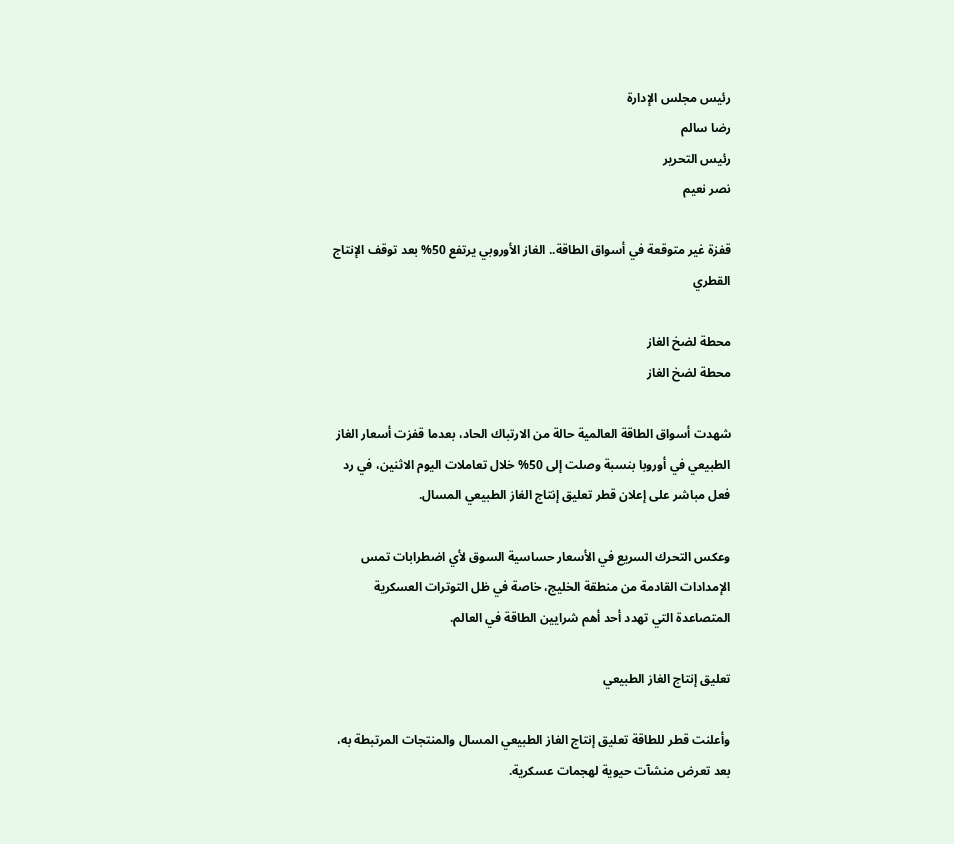رئيس مجلس الإدارة
رضا سالم
رئيس التحرير
نصر نعيم

قفزة غير متوقعة في أسواق الطاقة.. الغاز الأوروبي يرتفع 50% بعد توقف الإنتاج القطري

محطة لضخ الغاز
محطة لضخ الغاز

شهدت أسواق الطاقة العالمية حالة من الارتباك الحاد، بعدما قفزت أسعار الغاز الطبيعي في أوروبا بنسبة وصلت إلى 50% خلال تعاملات اليوم الاثنين، في رد فعل مباشر على إعلان قطر تعليق إنتاج الغاز الطبيعي المسال.

وعكس التحرك السريع في الأسعار حساسية السوق لأي اضطرابات تمس الإمدادات القادمة من منطقة الخليج، خاصة في ظل التوترات العسكرية المتصاعدة التي تهدد أحد أهم شرايين الطاقة في العالم.

تعليق إنتاج الغاز الطبيعي

وأعلنت قطر للطاقة تعليق إنتاج الغاز الطبيعي المسال والمنتجات المرتبطة به، بعد تعرض منشآت حيوية لهجمات عسكرية.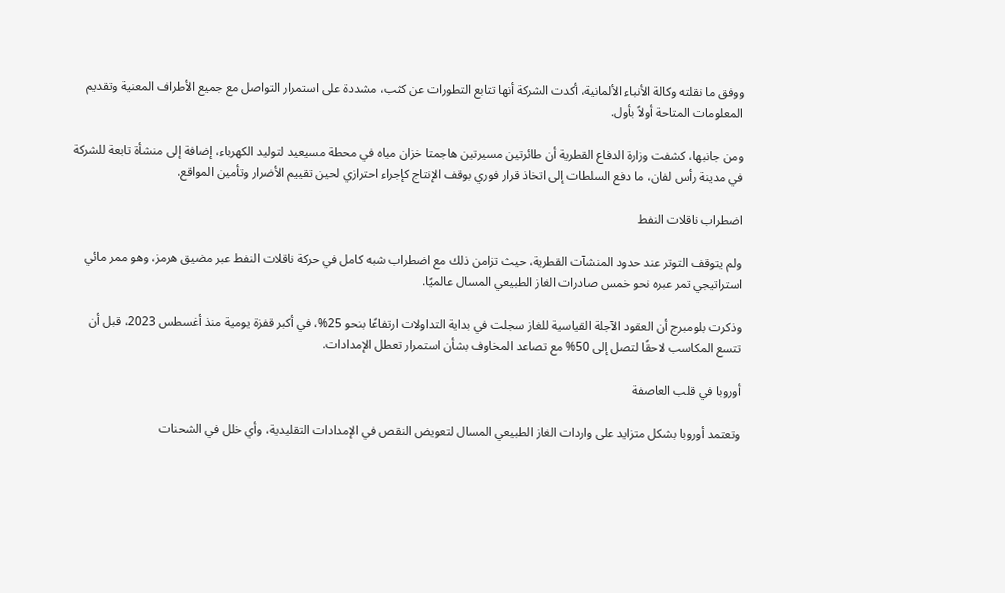ووفق ما نقلته وكالة الأنباء الألمانية، أكدت الشركة أنها تتابع التطورات عن كثب، مشددة على استمرار التواصل مع جميع الأطراف المعنية وتقديم المعلومات المتاحة أولاً بأول.

ومن جانبها، كشفت وزارة الدفاع القطرية أن طائرتين مسيرتين هاجمتا خزان مياه في محطة مسيعيد لتوليد الكهرباء، إضافة إلى منشأة تابعة للشركة في مدينة رأس لفان، ما دفع السلطات إلى اتخاذ قرار فوري بوقف الإنتاج كإجراء احترازي لحين تقييم الأضرار وتأمين المواقع.

اضطراب ناقلات النفط

ولم يتوقف التوتر عند حدود المنشآت القطرية، حيث تزامن ذلك مع اضطراب شبه كامل في حركة ناقلات النفط عبر مضيق هرمز، وهو ممر مائي استراتيجي تمر عبره نحو خمس صادرات الغاز الطبيعي المسال عالميًا.

وذكرت بلومبرج أن العقود الآجلة القياسية للغاز سجلت في بداية التداولات ارتفاعًا بنحو 25%، في أكبر قفزة يومية منذ أغسطس 2023، قبل أن تتسع المكاسب لاحقًا لتصل إلى 50% مع تصاعد المخاوف بشأن استمرار تعطل الإمدادات.

أوروبا في قلب العاصفة

وتعتمد أوروبا بشكل متزايد على واردات الغاز الطبيعي المسال لتعويض النقص في الإمدادات التقليدية، وأي خلل في الشحنات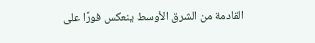القادمة من الشرق الأوسط ينعكس فورًا على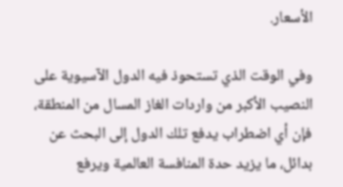الأسعار.

وفي الوقت الذي تستحوذ فيه الدول الآسيوية على النصيب الأكبر من واردات الغاز المسال من المنطقة، فإن أي اضطراب يدفع تلك الدول إلى البحث عن بدائل، ما يزيد حدة المنافسة العالمية ويرفع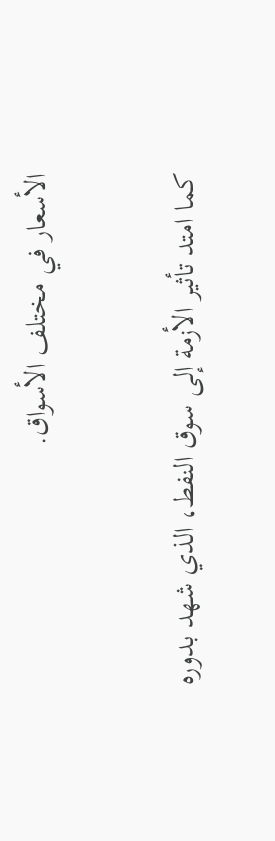الأسعار في مختلف الأسواق.

كما امتد تأثير الأزمة إلى سوق النفط، الذي شهد بدوره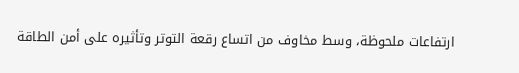ارتفاعات ملحوظة، وسط مخاوف من اتساع رقعة التوتر وتأثيره على أمن الطاقة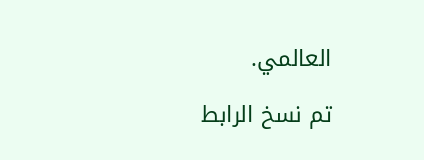العالمي.

تم نسخ الرابط